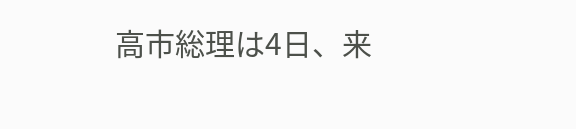高市総理は4日、来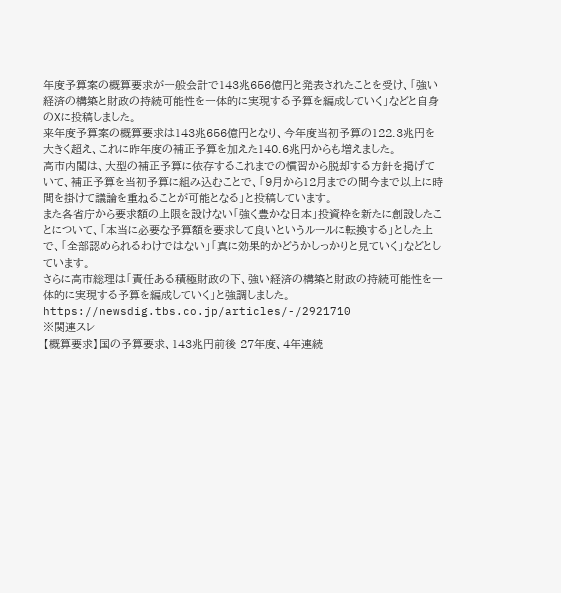年度予算案の概算要求が一般会計で143兆656億円と発表されたことを受け、「強い経済の構築と財政の持続可能性を一体的に実現する予算を編成していく」などと自身のXに投稿しました。
来年度予算案の概算要求は143兆656億円となり、今年度当初予算の122.3兆円を大きく超え、これに昨年度の補正予算を加えた140.6兆円からも増えました。
高市内閣は、大型の補正予算に依存するこれまでの慣習から脱却する方針を掲げていて、補正予算を当初予算に組み込むことで、「9月から12月までの間今まで以上に時間を掛けて議論を重ねることが可能となる」と投稿しています。
また各省庁から要求額の上限を設けない「強く豊かな日本」投資枠を新たに創設したことについて、「本当に必要な予算額を要求して良いというルールに転換する」とした上で、「全部認められるわけではない」「真に効果的かどうかしっかりと見ていく」などとしています。
さらに高市総理は「責任ある積極財政の下、強い経済の構築と財政の持続可能性を一体的に実現する予算を編成していく」と強調しました。
https://newsdig.tbs.co.jp/articles/-/2921710
※関連スレ
【概算要求】国の予算要求、143兆円前後 27年度、4年連続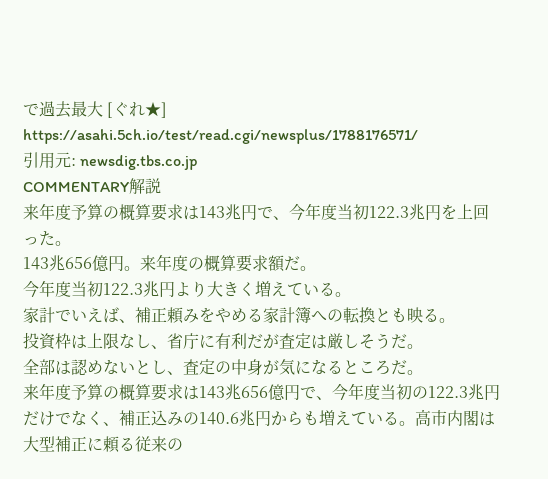で過去最大 [ぐれ★]
https://asahi.5ch.io/test/read.cgi/newsplus/1788176571/
引用元: newsdig.tbs.co.jp
COMMENTARY解説
来年度予算の概算要求は143兆円で、今年度当初122.3兆円を上回った。
143兆656億円。来年度の概算要求額だ。
今年度当初122.3兆円より大きく増えている。
家計でいえば、補正頼みをやめる家計簿への転換とも映る。
投資枠は上限なし、省庁に有利だが査定は厳しそうだ。
全部は認めないとし、査定の中身が気になるところだ。
来年度予算の概算要求は143兆656億円で、今年度当初の122.3兆円だけでなく、補正込みの140.6兆円からも増えている。高市内閣は大型補正に頼る従来の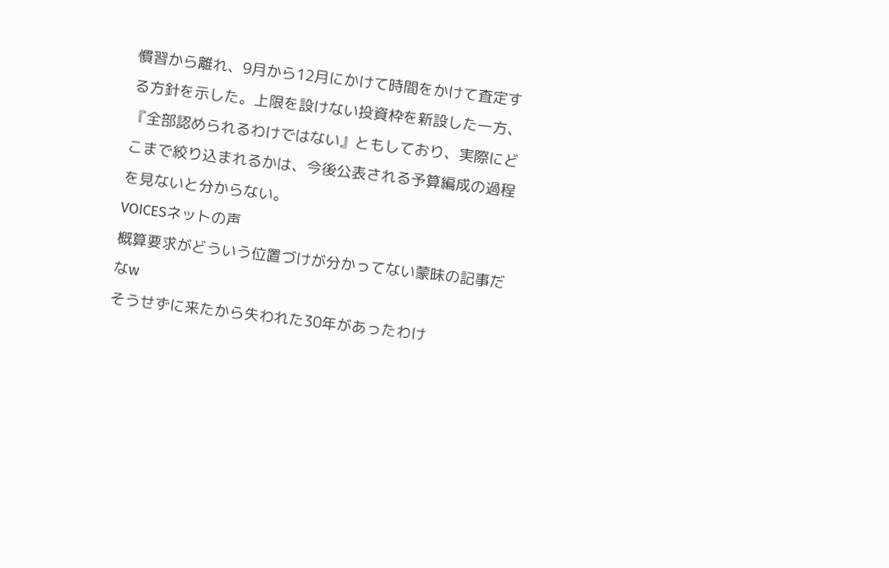慣習から離れ、9月から12月にかけて時間をかけて査定する方針を示した。上限を設けない投資枠を新設した一方、『全部認められるわけではない』ともしており、実際にどこまで絞り込まれるかは、今後公表される予算編成の過程を見ないと分からない。
VOICESネットの声
概算要求がどういう位置づけが分かってない蒙昧の記事だなw
そうせずに来たから失われた30年があったわけ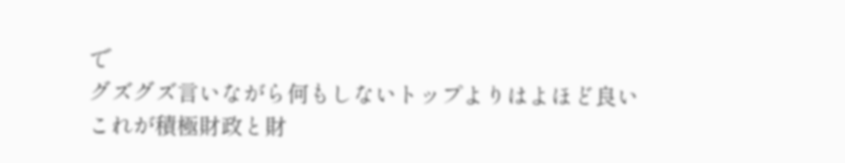で
グズグズ言いながら何もしないトップよりはよほど良い
これが積極財政と財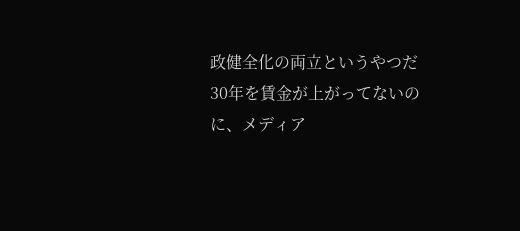政健全化の両立というやつだ
30年を賃金が上がってないのに、メディア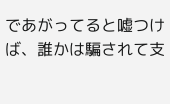であがってると嘘つけば、誰かは騙されて支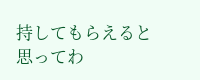持してもらえると思ってわ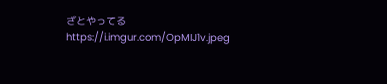ざとやってる
https://i.imgur.com/OpMIJ1v.jpeg